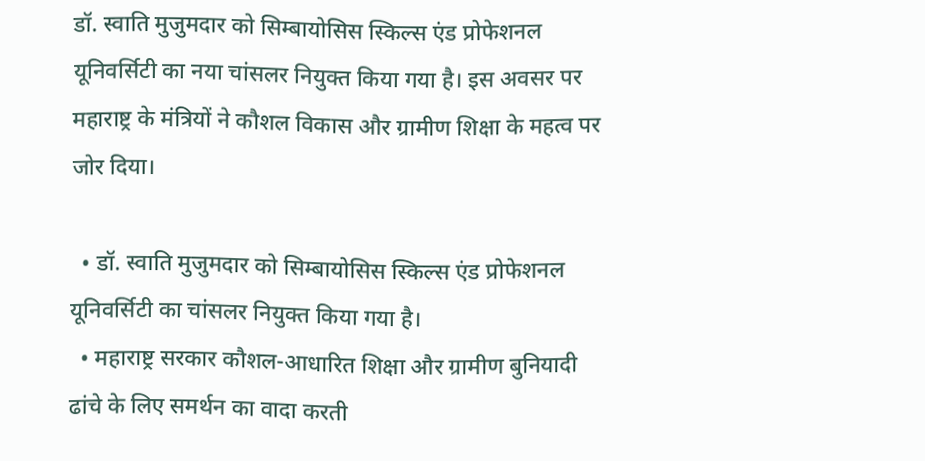डॉ. स्वाति मुजुमदार को सिम्बायोसिस स्किल्स एंड प्रोफेशनल यूनिवर्सिटी का नया चांसलर नियुक्त किया गया है। इस अवसर पर महाराष्ट्र के मंत्रियों ने कौशल विकास और ग्रामीण शिक्षा के महत्व पर जोर दिया।

  • डॉ. स्वाति मुजुमदार को सिम्बायोसिस स्किल्स एंड प्रोफेशनल यूनिवर्सिटी का चांसलर नियुक्त किया गया है।
  • महाराष्ट्र सरकार कौशल-आधारित शिक्षा और ग्रामीण बुनियादी ढांचे के लिए समर्थन का वादा करती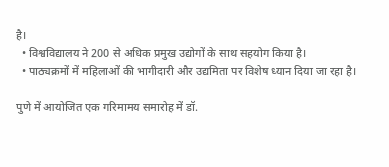है।
  • विश्वविद्यालय ने 200 से अधिक प्रमुख उद्योगों के साथ सहयोग किया है।
  • पाठ्यक्रमों में महिलाओं की भागीदारी और उद्यमिता पर विशेष ध्यान दिया जा रहा है।

पुणे में आयोजित एक गरिमामय समारोह में डॉ.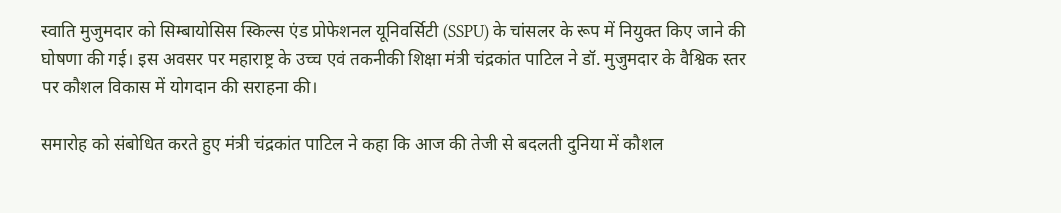स्वाति मुजुमदार को सिम्बायोसिस स्किल्स एंड प्रोफेशनल यूनिवर्सिटी (SSPU) के चांसलर के रूप में नियुक्त किए जाने की घोषणा की गई। इस अवसर पर महाराष्ट्र के उच्च एवं तकनीकी शिक्षा मंत्री चंद्रकांत पाटिल ने डॉ. मुजुमदार के वैश्विक स्तर पर कौशल विकास में योगदान की सराहना की।

समारोह को संबोधित करते हुए मंत्री चंद्रकांत पाटिल ने कहा कि आज की तेजी से बदलती दुनिया में कौशल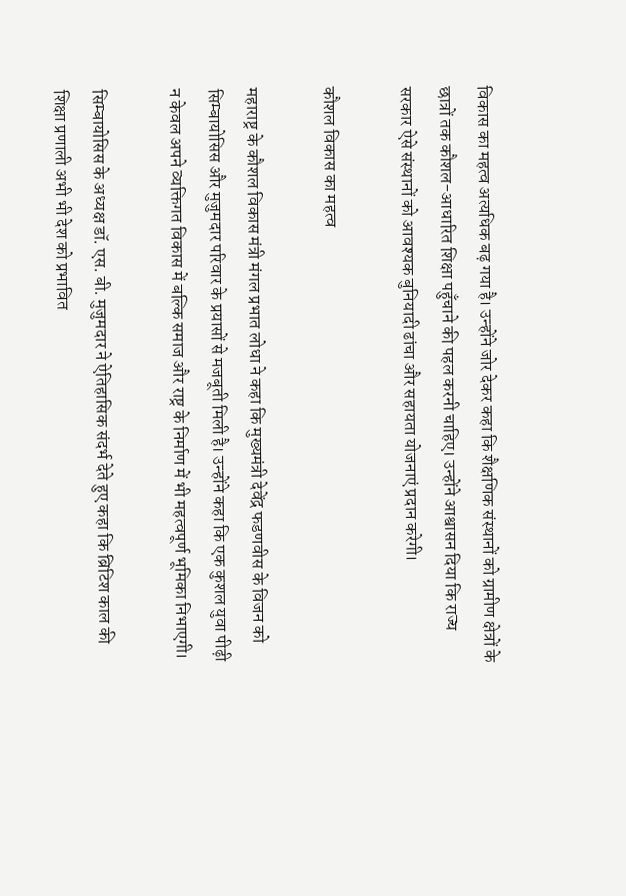विकास का महत्व अत्यधिक बढ़ गया है। उन्होंने जोर देकर कहा कि शैक्षणिक संस्थानों को ग्रामीण क्षेत्रों के छात्रों तक कौशल-आधारित शिक्षा पहुँचाने की पहल करनी चाहिए। उन्होंने आश्वासन दिया कि राज्य सरकार ऐसे संस्थानों को आवश्यक बुनियादी ढांचा और सहायता योजनाएं प्रदान करेगी।

कौशल विकास का महत्व

महाराष्ट्र के कौशल विकास मंत्री मंगल प्रभात लोधा ने कहा कि मुख्यमंत्री देवेंद्र फडणवीस के विजन को सिम्बायोसिस और मुजुमदार परिवार के प्रयासों से मजबूती मिली है। उन्होंने कहा कि एक कुशल युवा पीढ़ी न केवल अपने व्यक्तिगत विकास में बल्कि समाज और राष्ट्र के निर्माण में भी महत्वपूर्ण भूमिका निभाएगी।

सिम्बायोसिस के अध्यक्ष डॉ. एस. बी. मुजुमदार ने ऐतिहासिक संदर्भ देते हुए कहा कि ब्रिटिश काल की शिक्षा प्रणाली अभी भी देश को प्रभावित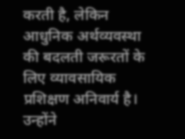करती है, लेकिन आधुनिक अर्थव्यवस्था की बदलती जरूरतों के लिए व्यावसायिक प्रशिक्षण अनिवार्य है। उन्होंने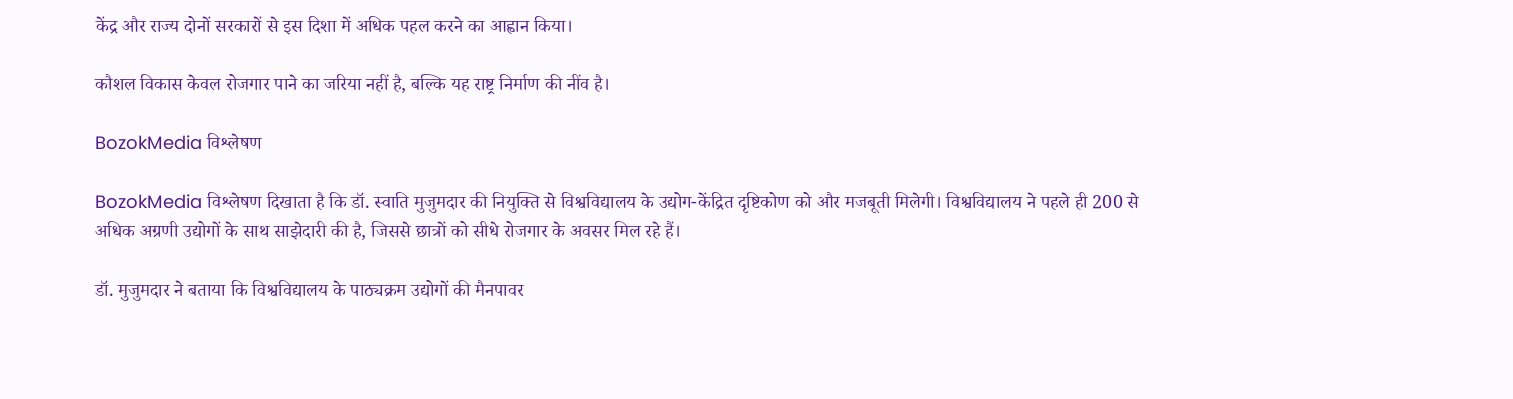केंद्र और राज्य दोनों सरकारों से इस दिशा में अधिक पहल करने का आह्वान किया।

कौशल विकास केवल रोजगार पाने का जरिया नहीं है, बल्कि यह राष्ट्र निर्माण की नींव है।

BozokMedia विश्लेषण

BozokMedia विश्लेषण दिखाता है कि डॉ. स्वाति मुजुमदार की नियुक्ति से विश्वविद्यालय के उद्योग-केंद्रित दृष्टिकोण को और मजबूती मिलेगी। विश्वविद्यालय ने पहले ही 200 से अधिक अग्रणी उद्योगों के साथ साझेदारी की है, जिससे छात्रों को सीधे रोजगार के अवसर मिल रहे हैं।

डॉ. मुजुमदार ने बताया कि विश्वविद्यालय के पाठ्यक्रम उद्योगों की मैनपावर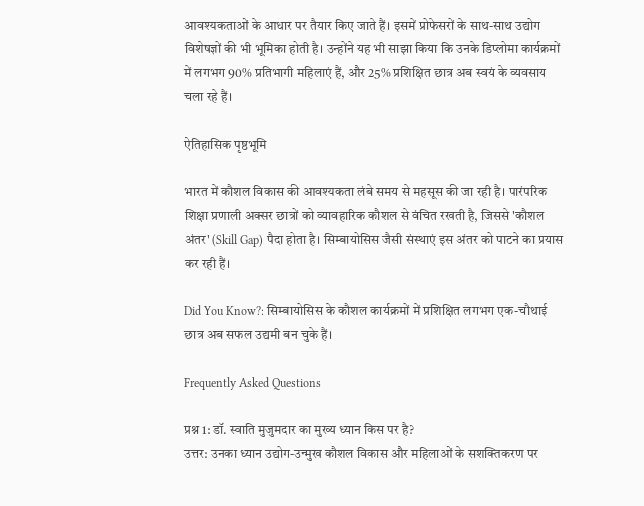आवश्यकताओं के आधार पर तैयार किए जाते हैं। इसमें प्रोफेसरों के साथ-साथ उद्योग विशेषज्ञों की भी भूमिका होती है। उन्होंने यह भी साझा किया कि उनके डिप्लोमा कार्यक्रमों में लगभग 90% प्रतिभागी महिलाएं हैं, और 25% प्रशिक्षित छात्र अब स्वयं के व्यवसाय चला रहे हैं।

ऐतिहासिक पृष्ठभूमि

भारत में कौशल विकास की आवश्यकता लंबे समय से महसूस की जा रही है। पारंपरिक शिक्षा प्रणाली अक्सर छात्रों को व्यावहारिक कौशल से वंचित रखती है, जिससे 'कौशल अंतर' (Skill Gap) पैदा होता है। सिम्बायोसिस जैसी संस्थाएं इस अंतर को पाटने का प्रयास कर रही हैं।

Did You Know?: सिम्बायोसिस के कौशल कार्यक्रमों में प्रशिक्षित लगभग एक-चौथाई छात्र अब सफल उद्यमी बन चुके हैं।

Frequently Asked Questions

प्रश्न 1: डॉ. स्वाति मुजुमदार का मुख्य ध्यान किस पर है?
उत्तर: उनका ध्यान उद्योग-उन्मुख कौशल विकास और महिलाओं के सशक्तिकरण पर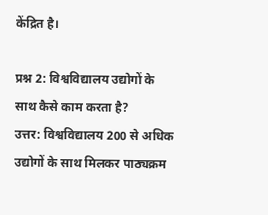केंद्रित है।

प्रश्न 2: विश्वविद्यालय उद्योगों के साथ कैसे काम करता है?
उत्तर: विश्वविद्यालय 200 से अधिक उद्योगों के साथ मिलकर पाठ्यक्रम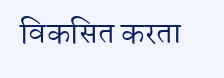विकसित करता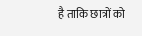है ताकि छात्रों को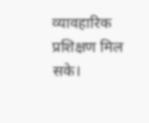व्यावहारिक प्रशिक्षण मिल सके।